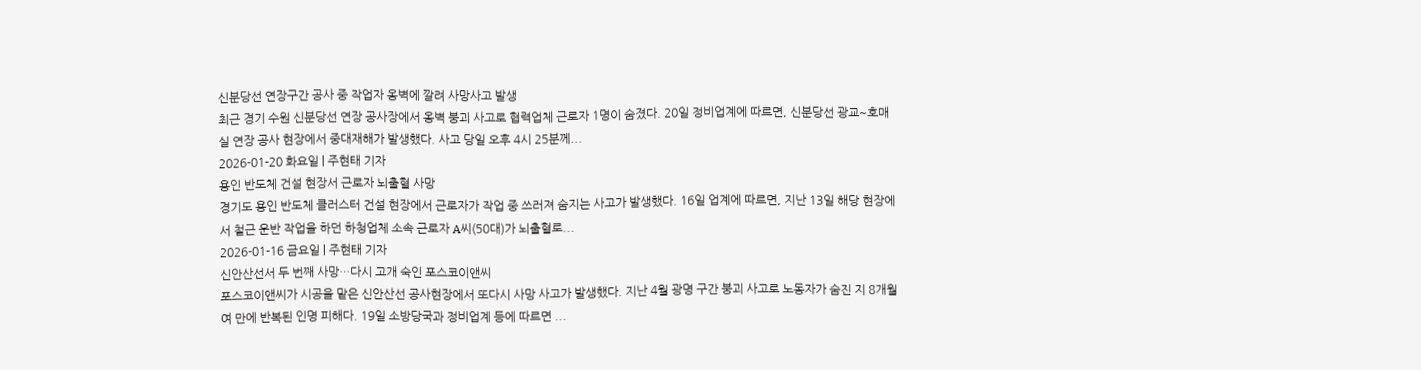신분당선 연장구간 공사 중 작업자 옹벽에 깔려 사망사고 발생
최근 경기 수원 신분당선 연장 공사장에서 옹벽 붕괴 사고로 협력업체 근로자 1명이 숨졌다. 20일 정비업계에 따르면, 신분당선 광교~호매실 연장 공사 현장에서 중대재해가 발생했다. 사고 당일 오후 4시 25분께...
2026-01-20 화요일 | 주현태 기자
용인 반도체 건설 현장서 근로자 뇌출혈 사망
경기도 용인 반도체 클러스터 건설 현장에서 근로자가 작업 중 쓰러져 숨지는 사고가 발생했다. 16일 업계에 따르면, 지난 13일 해당 현장에서 철근 운반 작업을 하던 하청업체 소속 근로자 A씨(50대)가 뇌출혈로...
2026-01-16 금요일 | 주현태 기자
신안산선서 두 번째 사망…다시 고개 숙인 포스코이앤씨
포스코이앤씨가 시공을 맡은 신안산선 공사현장에서 또다시 사망 사고가 발생했다. 지난 4월 광명 구간 붕괴 사고로 노동자가 숨진 지 8개월여 만에 반복된 인명 피해다. 19일 소방당국과 정비업계 등에 따르면 ...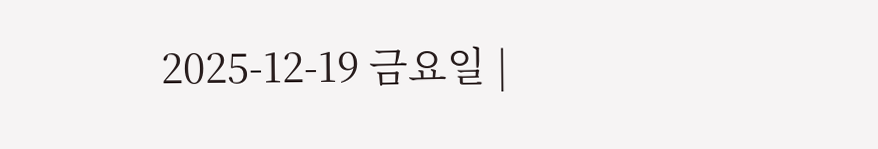2025-12-19 금요일 |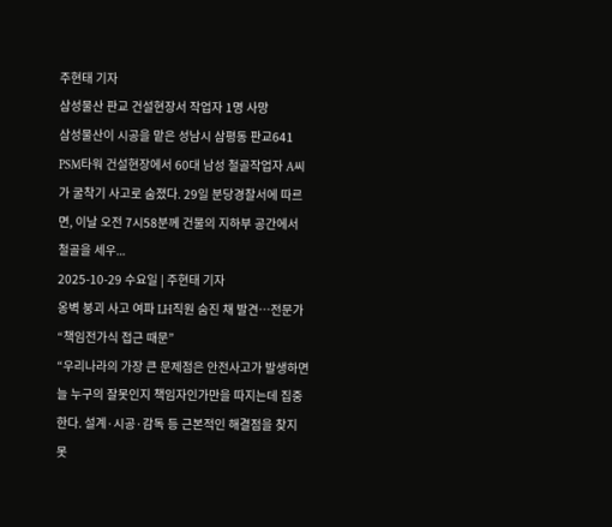주현태 기자
삼성물산 판교 건설현장서 작업자 1명 사망
삼성물산이 시공을 맡은 성남시 삼평동 판교641 PSM타워 건설현장에서 60대 남성 철골작업자 A씨가 굴착기 사고로 숨졌다. 29일 분당경찰서에 따르면, 이날 오전 7시58분께 건물의 지하부 공간에서 철골을 세우...
2025-10-29 수요일 | 주현태 기자
옹벽 붕괴 사고 여파 LH직원 숨진 채 발견…전문가 “책임전가식 접근 때문”
“우리나라의 가장 큰 문제점은 안전사고가 발생하면 늘 누구의 잘못인지 책임자인가만을 따지는데 집중한다. 설계·시공·감독 등 근본적인 해결점을 찾지 못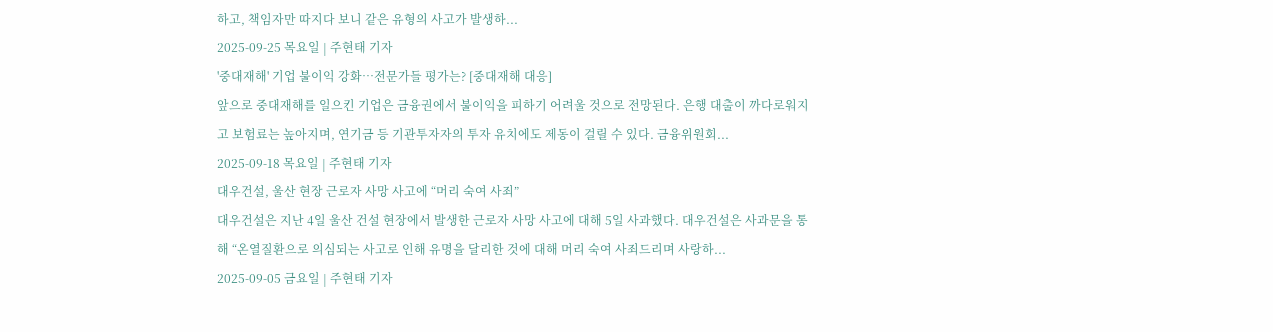하고, 책임자만 따지다 보니 같은 유형의 사고가 발생하...
2025-09-25 목요일 | 주현태 기자
'중대재해' 기업 불이익 강화…전문가들 평가는? [중대재해 대응]
앞으로 중대재해를 일으킨 기업은 금융권에서 불이익을 피하기 어려울 것으로 전망된다. 은행 대출이 까다로워지고 보험료는 높아지며, 연기금 등 기관투자자의 투자 유치에도 제동이 걸릴 수 있다. 금융위원회...
2025-09-18 목요일 | 주현태 기자
대우건설, 울산 현장 근로자 사망 사고에 “머리 숙여 사죄”
대우건설은 지난 4일 울산 건설 현장에서 발생한 근로자 사망 사고에 대해 5일 사과했다. 대우건설은 사과문을 통해 “온열질환으로 의심되는 사고로 인해 유명을 달리한 것에 대해 머리 숙여 사죄드리며 사랑하...
2025-09-05 금요일 | 주현태 기자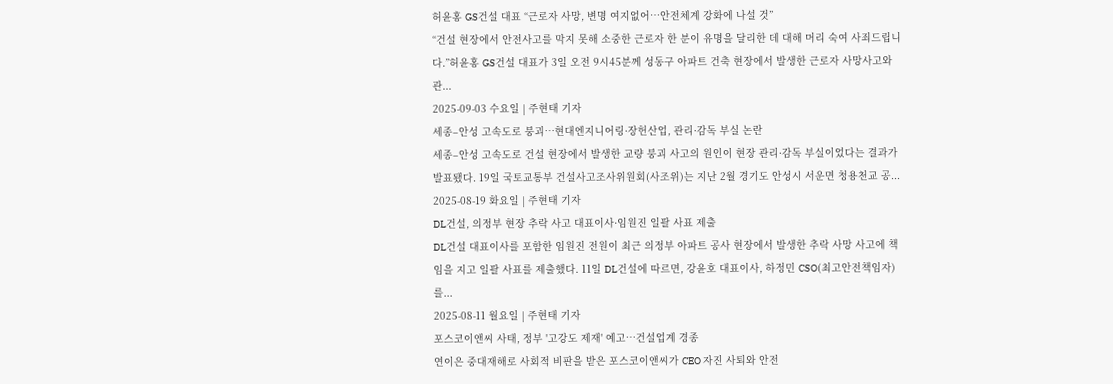허윤홍 GS건설 대표 “근로자 사망, 변명 여지없어…안전체계 강화에 나설 것”
“건설 현장에서 안전사고를 막지 못해 소중한 근로자 한 분이 유명을 달리한 데 대해 머리 숙여 사죄드립니다.”허윤홍 GS건설 대표가 3일 오전 9시45분께 성동구 아파트 건축 현장에서 발생한 근로자 사망사고와 관...
2025-09-03 수요일 | 주현태 기자
세종–안성 고속도로 붕괴…현대엔지니어링·장헌산업, 관리·감독 부실 논란
세종–안성 고속도로 건설 현장에서 발생한 교량 붕괴 사고의 원인이 현장 관리·감독 부실이었다는 결과가 발표됐다. 19일 국토교통부 건설사고조사위원회(사조위)는 지난 2월 경기도 안성시 서운면 청용천교 공...
2025-08-19 화요일 | 주현태 기자
DL건설, 의정부 현장 추락 사고 대표이사·임원진 일괄 사표 제출
DL건설 대표이사를 포함한 임원진 전원이 최근 의정부 아파트 공사 현장에서 발생한 추락 사망 사고에 책임을 지고 일괄 사표를 제출했다. 11일 DL건설에 따르면, 강윤호 대표이사, 하정민 CSO(최고안전책임자)를...
2025-08-11 월요일 | 주현태 기자
포스코이앤씨 사태, 정부 '고강도 제재' 예고…건설업계 경종
연이은 중대재해로 사회적 비판을 받은 포스코이앤씨가 CEO 자진 사퇴와 안전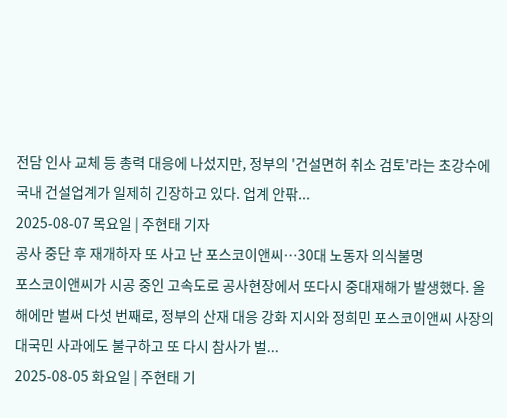전담 인사 교체 등 총력 대응에 나섰지만, 정부의 '건설면허 취소 검토'라는 초강수에 국내 건설업계가 일제히 긴장하고 있다. 업계 안팎...
2025-08-07 목요일 | 주현태 기자
공사 중단 후 재개하자 또 사고 난 포스코이앤씨…30대 노동자 의식불명
포스코이앤씨가 시공 중인 고속도로 공사현장에서 또다시 중대재해가 발생했다. 올해에만 벌써 다섯 번째로, 정부의 산재 대응 강화 지시와 정희민 포스코이앤씨 사장의 대국민 사과에도 불구하고 또 다시 참사가 벌...
2025-08-05 화요일 | 주현태 기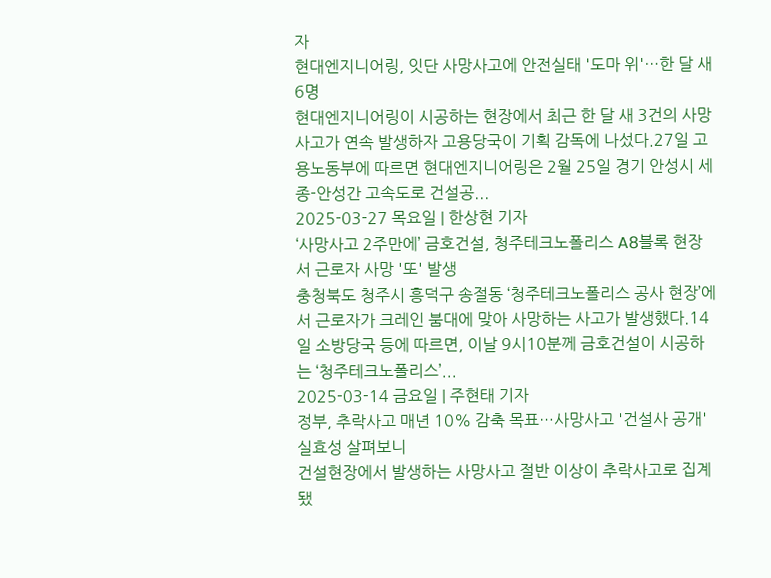자
현대엔지니어링, 잇단 사망사고에 안전실태 '도마 위'…한 달 새 6명
현대엔지니어링이 시공하는 현장에서 최근 한 달 새 3건의 사망사고가 연속 발생하자 고용당국이 기획 감독에 나섰다.27일 고용노동부에 따르면 현대엔지니어링은 2월 25일 경기 안성시 세종-안성간 고속도로 건설공...
2025-03-27 목요일 | 한상현 기자
‘사망사고 2주만에’ 금호건설, 청주테크노폴리스 A8블록 현장서 근로자 사망 '또' 발생
충청북도 청주시 흥덕구 송절동 ‘청주테크노폴리스 공사 현장’에서 근로자가 크레인 붐대에 맞아 사망하는 사고가 발생했다.14일 소방당국 등에 따르면, 이날 9시10분께 금호건설이 시공하는 ‘청주테크노폴리스’...
2025-03-14 금요일 | 주현태 기자
정부, 추락사고 매년 10% 감축 목표…사망사고 '건설사 공개' 실효성 살펴보니
건설현장에서 발생하는 사망사고 절반 이상이 추락사고로 집계됐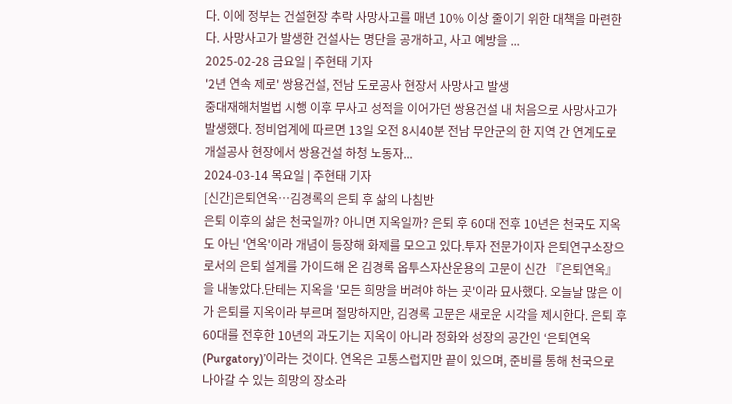다. 이에 정부는 건설현장 추락 사망사고를 매년 10% 이상 줄이기 위한 대책을 마련한다. 사망사고가 발생한 건설사는 명단을 공개하고, 사고 예방을 ...
2025-02-28 금요일 | 주현태 기자
'2년 연속 제로' 쌍용건설, 전남 도로공사 현장서 사망사고 발생
중대재해처벌법 시행 이후 무사고 성적을 이어가던 쌍용건설 내 처음으로 사망사고가 발생했다. 정비업계에 따르면 13일 오전 8시40분 전남 무안군의 한 지역 간 연계도로 개설공사 현장에서 쌍용건설 하청 노동자...
2024-03-14 목요일 | 주현태 기자
[신간]은퇴연옥…김경록의 은퇴 후 삶의 나침반
은퇴 이후의 삶은 천국일까? 아니면 지옥일까? 은퇴 후 60대 전후 10년은 천국도 지옥도 아닌 '연옥'이라 개념이 등장해 화제를 모으고 있다.투자 전문가이자 은퇴연구소장으로서의 은퇴 설계를 가이드해 온 김경록 옵투스자산운용의 고문이 신간 『은퇴연옥』을 내놓았다.단테는 지옥을 '모든 희망을 버려야 하는 곳'이라 묘사했다. 오늘날 많은 이가 은퇴를 지옥이라 부르며 절망하지만, 김경록 고문은 새로운 시각을 제시한다. 은퇴 후 60대를 전후한 10년의 과도기는 지옥이 아니라 정화와 성장의 공간인 ‘은퇴연옥(Purgatory)’이라는 것이다. 연옥은 고통스럽지만 끝이 있으며, 준비를 통해 천국으로 나아갈 수 있는 희망의 장소라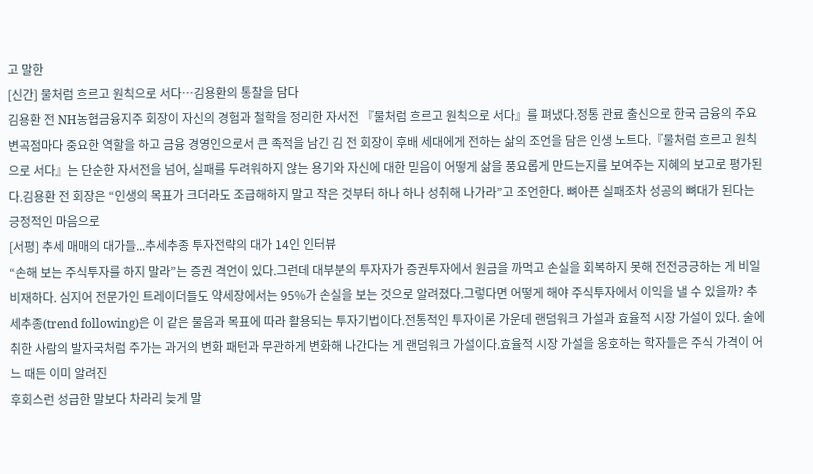고 말한
[신간] 물처럼 흐르고 원칙으로 서다…김용환의 통찰을 담다
김용환 전 NH농협금융지주 회장이 자신의 경험과 철학을 정리한 자서전 『물처럼 흐르고 원칙으로 서다』를 펴냈다.정통 관료 출신으로 한국 금융의 주요 변곡점마다 중요한 역할을 하고 금융 경영인으로서 큰 족적을 남긴 김 전 회장이 후배 세대에게 전하는 삶의 조언을 담은 인생 노트다.『물처럼 흐르고 원칙으로 서다』는 단순한 자서전을 넘어, 실패를 두려워하지 않는 용기와 자신에 대한 믿음이 어떻게 삶을 풍요롭게 만드는지를 보여주는 지혜의 보고로 평가된다.김용환 전 회장은 “인생의 목표가 크더라도 조급해하지 말고 작은 것부터 하나 하나 성취해 나가라”고 조언한다. 뼈아픈 실패조차 성공의 뼈대가 된다는 긍정적인 마음으로
[서평] 추세 매매의 대가들...추세추종 투자전략의 대가 14인 인터뷰
“손해 보는 주식투자를 하지 말라”는 증권 격언이 있다.그런데 대부분의 투자자가 증권투자에서 원금을 까먹고 손실을 회복하지 못해 전전긍긍하는 게 비일비재하다. 심지어 전문가인 트레이더들도 약세장에서는 95%가 손실을 보는 것으로 알려졌다.그렇다면 어떻게 해야 주식투자에서 이익을 낼 수 있을까? 추세추종(trend following)은 이 같은 물음과 목표에 따라 활용되는 투자기법이다.전통적인 투자이론 가운데 랜덤워크 가설과 효율적 시장 가설이 있다. 술에 취한 사람의 발자국처럼 주가는 과거의 변화 패턴과 무관하게 변화해 나간다는 게 랜덤워크 가설이다.효율적 시장 가설을 옹호하는 학자들은 주식 가격이 어느 때든 이미 알려진
후회스런 성급한 말보다 차라리 늦게 말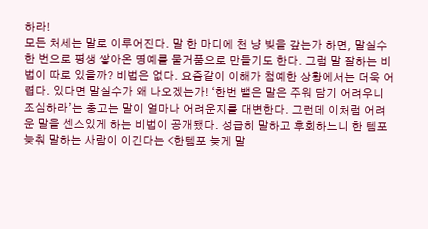하라!
모든 처세는 말로 이루어진다. 말 한 마디에 천 냥 빚을 갚는가 하면, 말실수 한 번으로 평생 쌓아온 명예를 물거품으로 만들기도 한다. 그럼 말 잘하는 비법이 따로 있을까? 비법은 없다. 요즘같이 이해가 첨예한 상황에서는 더욱 어렵다. 있다면 말실수가 왜 나오겠는가! ‘한번 뱉은 말은 주워 담기 어려우니 조심하라’는 충고는 말이 얼마나 어려운지를 대변한다. 그런데 이처럼 어려운 말을 센스있게 하는 비법이 공개됐다. 성급히 말하고 후회하느니 한 템포 늦춰 말하는 사람이 이긴다는 <한템포 늦게 말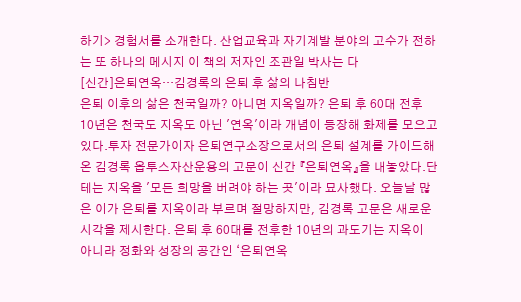하기> 경험서를 소개한다. 산업교육과 자기계발 분야의 고수가 전하는 또 하나의 메시지 이 책의 저자인 조관일 박사는 다
[신간]은퇴연옥…김경록의 은퇴 후 삶의 나침반
은퇴 이후의 삶은 천국일까? 아니면 지옥일까? 은퇴 후 60대 전후 10년은 천국도 지옥도 아닌 '연옥'이라 개념이 등장해 화제를 모으고 있다.투자 전문가이자 은퇴연구소장으로서의 은퇴 설계를 가이드해 온 김경록 옵투스자산운용의 고문이 신간 『은퇴연옥』을 내놓았다.단테는 지옥을 '모든 희망을 버려야 하는 곳'이라 묘사했다. 오늘날 많은 이가 은퇴를 지옥이라 부르며 절망하지만, 김경록 고문은 새로운 시각을 제시한다. 은퇴 후 60대를 전후한 10년의 과도기는 지옥이 아니라 정화와 성장의 공간인 ‘은퇴연옥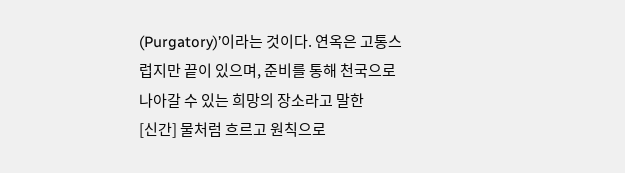(Purgatory)’이라는 것이다. 연옥은 고통스럽지만 끝이 있으며, 준비를 통해 천국으로 나아갈 수 있는 희망의 장소라고 말한
[신간] 물처럼 흐르고 원칙으로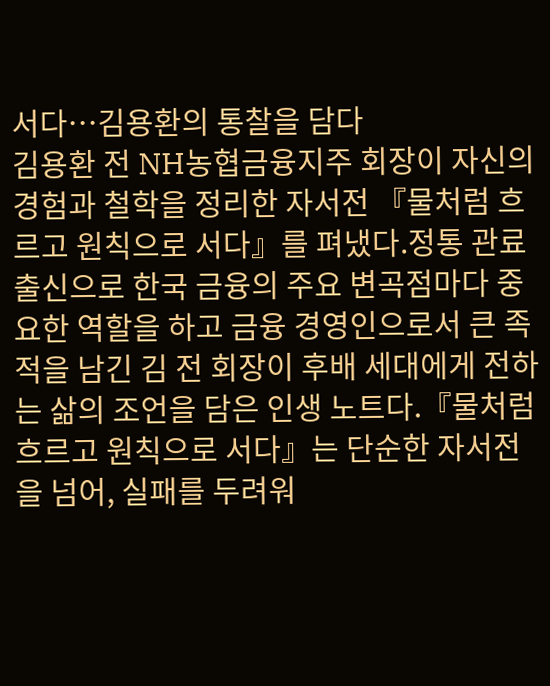서다…김용환의 통찰을 담다
김용환 전 NH농협금융지주 회장이 자신의 경험과 철학을 정리한 자서전 『물처럼 흐르고 원칙으로 서다』를 펴냈다.정통 관료 출신으로 한국 금융의 주요 변곡점마다 중요한 역할을 하고 금융 경영인으로서 큰 족적을 남긴 김 전 회장이 후배 세대에게 전하는 삶의 조언을 담은 인생 노트다.『물처럼 흐르고 원칙으로 서다』는 단순한 자서전을 넘어, 실패를 두려워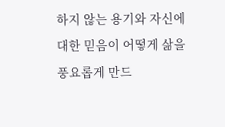하지 않는 용기와 자신에 대한 믿음이 어떻게 삶을 풍요롭게 만드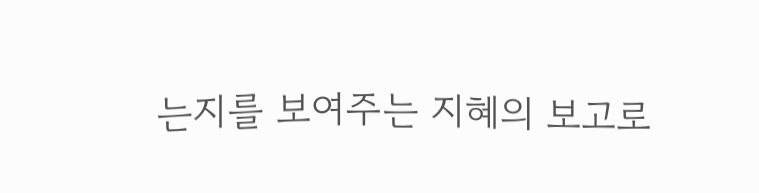는지를 보여주는 지혜의 보고로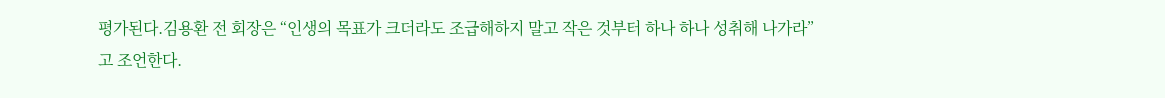평가된다.김용환 전 회장은 “인생의 목표가 크더라도 조급해하지 말고 작은 것부터 하나 하나 성취해 나가라”고 조언한다.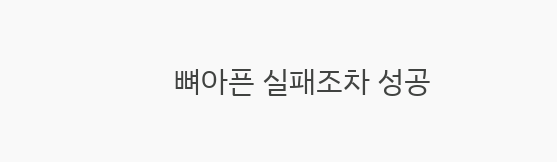뼈아픈 실패조차 성공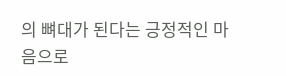의 뼈대가 된다는 긍정적인 마음으로